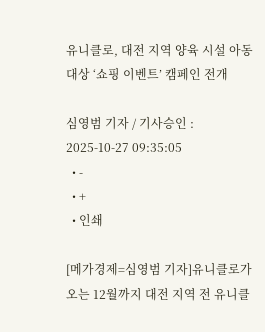유니클로, 대전 지역 양육 시설 아동 대상 ‘쇼핑 이벤트’ 캠페인 전개

심영범 기자 / 기사승인 : 2025-10-27 09:35:05
  • -
  • +
  • 인쇄

[메가경제=심영범 기자]유니클로가 오는 12월까지 대전 지역 전 유니클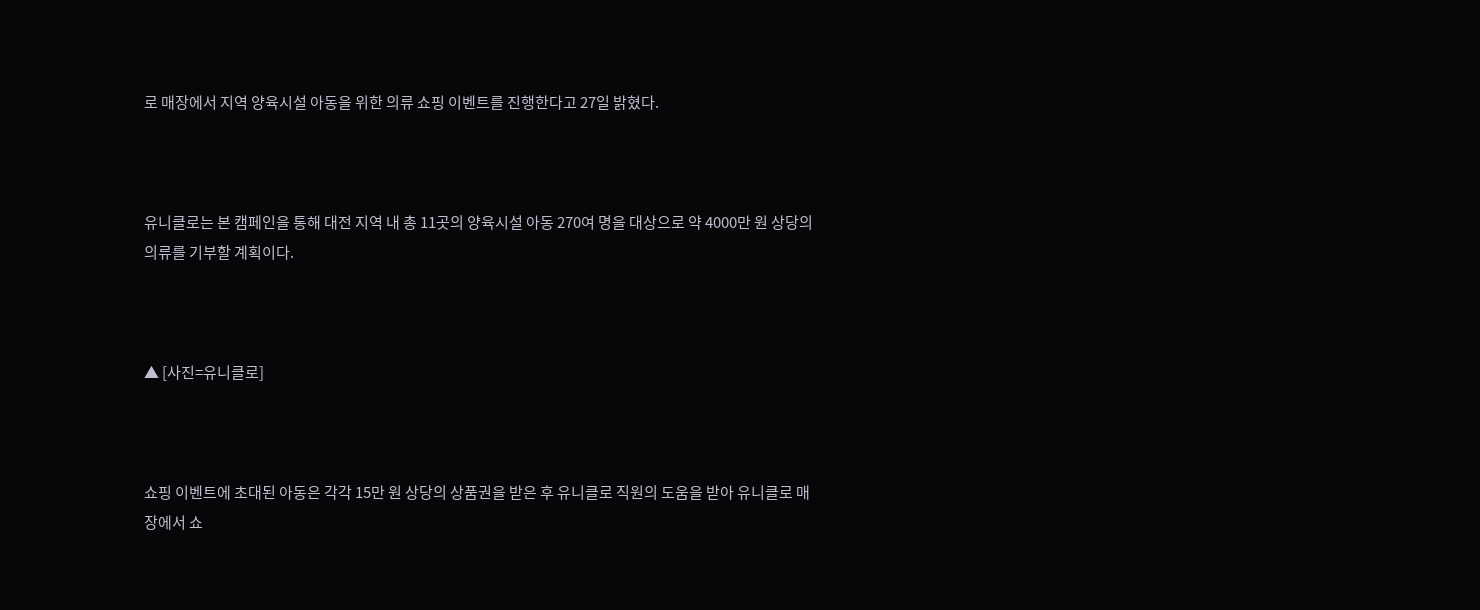로 매장에서 지역 양육시설 아동을 위한 의류 쇼핑 이벤트를 진행한다고 27일 밝혔다.



유니클로는 본 캠페인을 통해 대전 지역 내 총 11곳의 양육시설 아동 270여 명을 대상으로 약 4000만 원 상당의 의류를 기부할 계획이다.



▲ [사진=유니클로]



쇼핑 이벤트에 초대된 아동은 각각 15만 원 상당의 상품권을 받은 후 유니클로 직원의 도움을 받아 유니클로 매장에서 쇼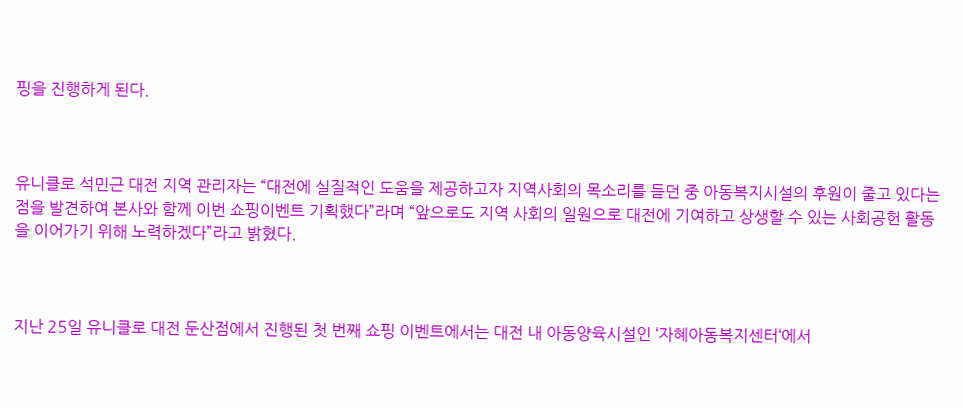핑을 진행하게 된다.



유니클로 석민근 대전 지역 관리자는 “대전에 실질적인 도움을 제공하고자 지역사회의 목소리를 듣던 중 아동복지시설의 후원이 줄고 있다는 점을 발견하여 본사와 함께 이번 쇼핑이벤트 기획했다”라며 “앞으로도 지역 사회의 일원으로 대전에 기여하고 상생할 수 있는 사회공헌 활동을 이어가기 위해 노력하겠다”라고 밝혔다.



지난 25일 유니클로 대전 둔산점에서 진행된 첫 번째 쇼핑 이벤트에서는 대전 내 아동양육시설인 ‘자혜아동복지센터‘에서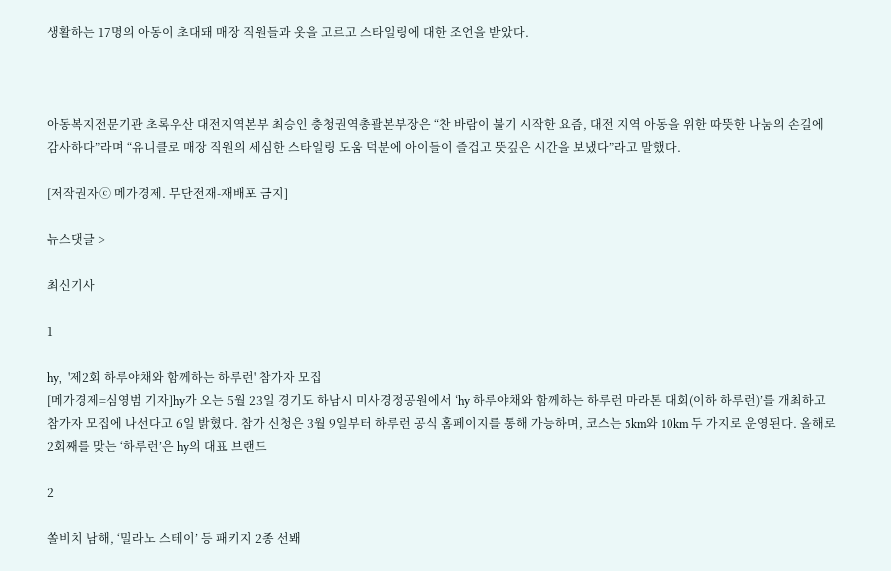생활하는 17명의 아동이 초대돼 매장 직원들과 옷을 고르고 스타일링에 대한 조언을 받았다.



아동복지전문기관 초록우산 대전지역본부 최승인 충청권역총괄본부장은 “찬 바람이 불기 시작한 요즘, 대전 지역 아동을 위한 따뜻한 나눔의 손길에 감사하다”라며 “유니클로 매장 직원의 세심한 스타일링 도움 덕분에 아이들이 즐겁고 뜻깊은 시간을 보냈다”라고 말했다.

[저작권자ⓒ 메가경제. 무단전재-재배포 금지]

뉴스댓글 >

최신기사

1

hy,  '제2회 하루야채와 함께하는 하루런' 참가자 모집
[메가경제=심영범 기자]hy가 오는 5월 23일 경기도 하남시 미사경정공원에서 ‘hy 하루야채와 함께하는 하루런 마라톤 대회(이하 하루런)’를 개최하고 참가자 모집에 나선다고 6일 밝혔다. 참가 신청은 3월 9일부터 하루런 공식 홈페이지를 통해 가능하며, 코스는 5km와 10km 두 가지로 운영된다. 올해로 2회째를 맞는 ‘하루런’은 hy의 대표 브랜드

2

쏠비치 남해, ‘밀라노 스테이’ 등 패키지 2종 선봬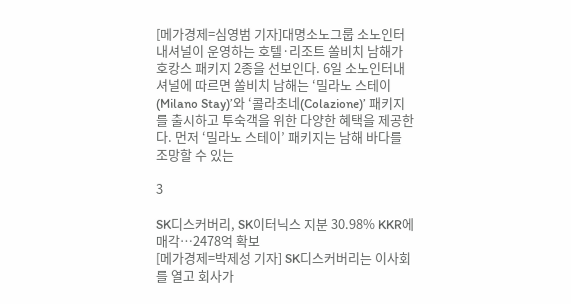[메가경제=심영범 기자]대명소노그룹 소노인터내셔널이 운영하는 호텔·리조트 쏠비치 남해가 호캉스 패키지 2종을 선보인다. 6일 소노인터내셔널에 따르면 쏠비치 남해는 ‘밀라노 스테이(Milano Stay)’와 ‘콜라초네(Colazione)’ 패키지를 출시하고 투숙객을 위한 다양한 혜택을 제공한다. 먼저 ‘밀라노 스테이’ 패키지는 남해 바다를 조망할 수 있는

3

SK디스커버리, SK이터닉스 지분 30.98% KKR에 매각…2478억 확보
[메가경제=박제성 기자] SK디스커버리는 이사회를 열고 회사가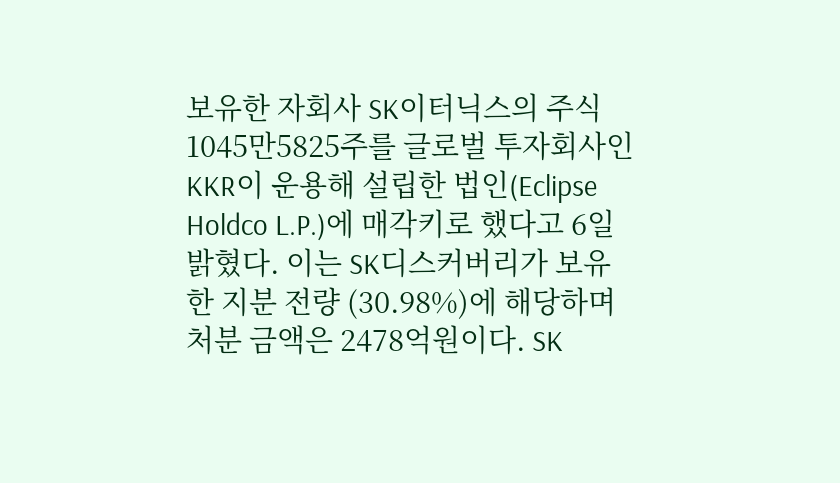보유한 자회사 SK이터닉스의 주식 1045만5825주를 글로벌 투자회사인 KKR이 운용해 설립한 법인(Eclipse Holdco L.P.)에 매각키로 했다고 6일 밝혔다. 이는 SK디스커버리가 보유한 지분 전량 (30.98%)에 해당하며 처분 금액은 2478억원이다. SK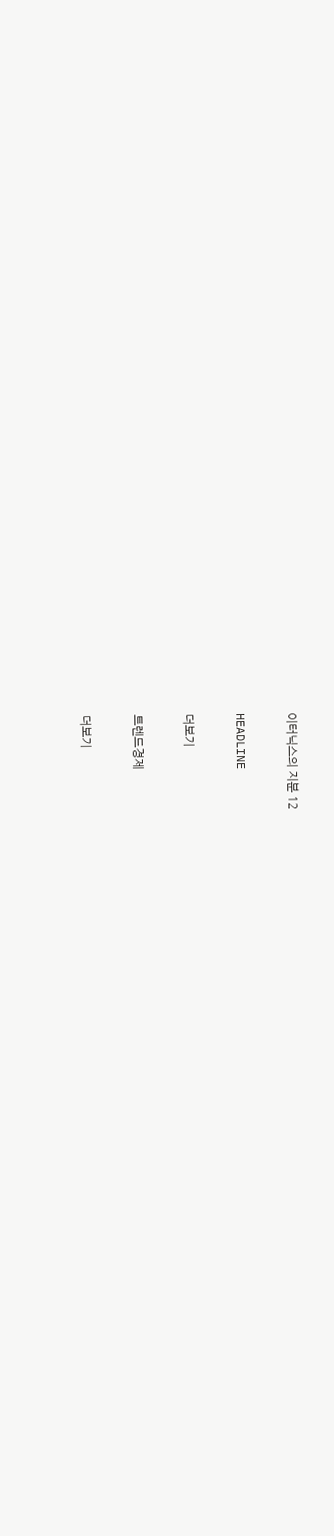이터닉스의 지분 12

HEADLINE

더보기

트렌드경제

더보기